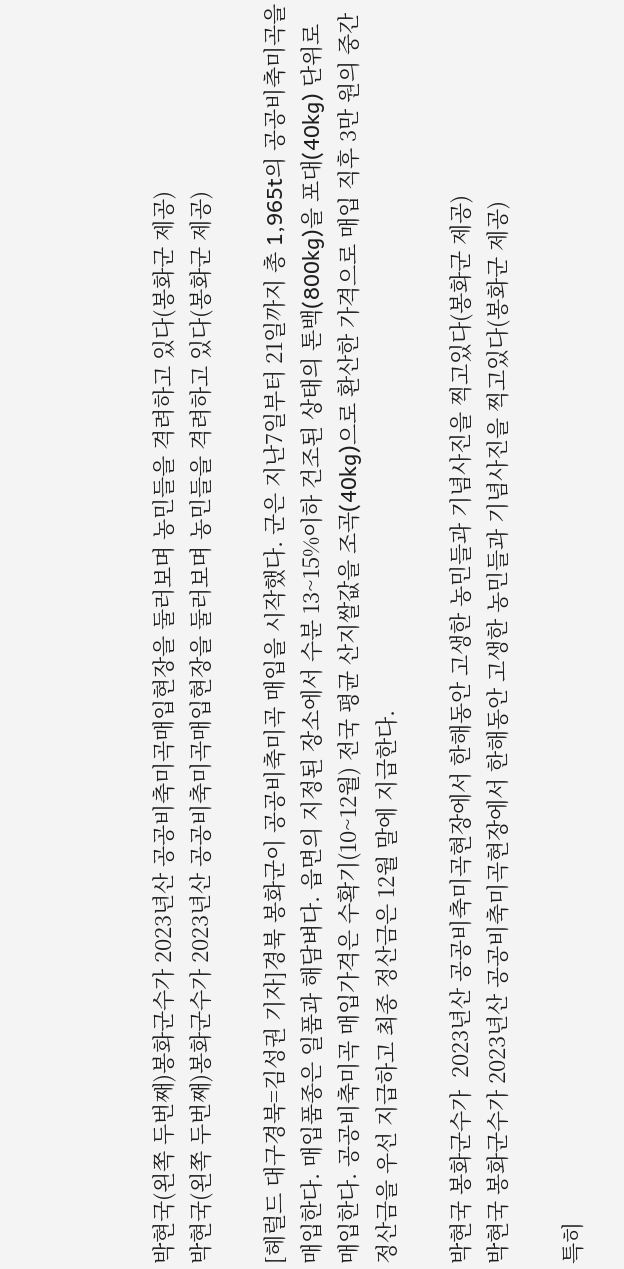박현국(왼쪽 두번째)봉화군수가 2023년산 공공비축미곡매입현장을 둘러보며 농민들을 격려하고 있다(봉화군 제공)
박현국(왼쪽 두번째)봉화군수가 2023년산 공공비축미곡매입현장을 둘러보며 농민들을 격려하고 있다(봉화군 제공)

[헤럴드 대구경북=김성권 기자]경북 봉화군이 공공비축미곡 매입을 시작했다. 군은 지난7일부터 21일까지 총 1,965t의 공공비축미곡을 매입한다. 매입품종은 일품과 해담벼다. 읍면의 지정된 장소에서 수분 13~15%이하 건조된 상태의 톤백(800kg)을 포대(40kg) 단위로 매입한다. 공공비축미곡 매입가격은 수확기(10~12월) 전국 평균 산지쌀값을 조곡(40kg)으로 환산한 가격으로 매입 직후 3만 원의 중간 정산금을 우선 지급하고 최종 정산금은 12월 말에 지급한다.

박현국 봉화군수가  2023년산 공공비축미곡현장에서 한해동안 고생한 농민들과 기념사진을 찍고있다(봉화군 제공)
박현국 봉화군수가 2023년산 공공비축미곡현장에서 한해동안 고생한 농민들과 기념사진을 찍고있다(봉화군 제공)

특히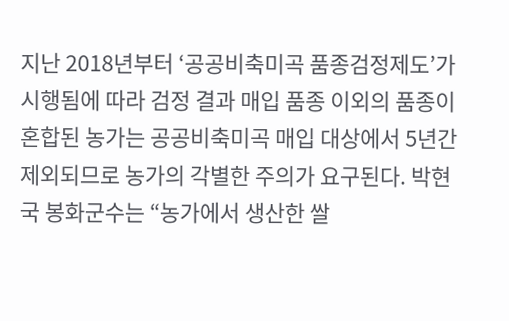지난 2018년부터 ‘공공비축미곡 품종검정제도’가 시행됨에 따라 검정 결과 매입 품종 이외의 품종이 혼합된 농가는 공공비축미곡 매입 대상에서 5년간 제외되므로 농가의 각별한 주의가 요구된다. 박현국 봉화군수는 “농가에서 생산한 쌀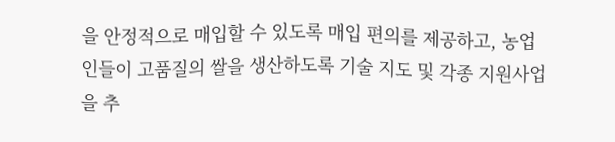을 안정적으로 매입할 수 있도록 매입 편의를 제공하고, 농업인들이 고품질의 쌀을 생산하도록 기술 지도 및 각종 지원사업을 추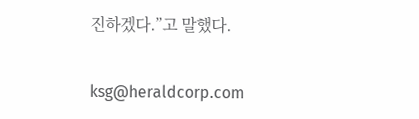진하겠다.”고 말했다.


ksg@heraldcorp.com